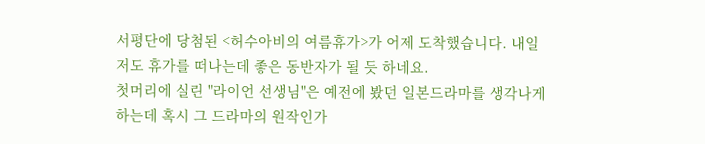서평단에 당첨된 <허수아비의 여름휴가>가 어제 도착했습니다. 내일 저도 휴가를 떠나는데 좋은 동반자가 될 듯 하네요.
첫머리에 실린 "라이언 선생님"은 예전에 봤던 일본드라마를 생각나게 하는데 혹시 그 드라마의 원작인가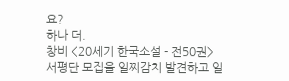요?
하나 더.
창비 <20세기 한국소설 - 전50권> 서평단 모집을 일찌감치 발견하고 일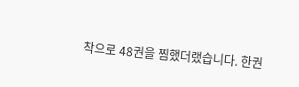착으로 48권을 찜했더랬습니다. 한권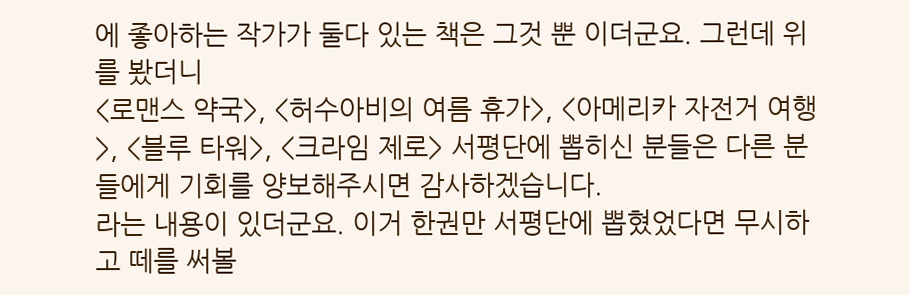에 좋아하는 작가가 둘다 있는 책은 그것 뿐 이더군요. 그런데 위를 봤더니
<로맨스 약국>, <허수아비의 여름 휴가>, <아메리카 자전거 여행>, <블루 타워>, <크라임 제로> 서평단에 뽑히신 분들은 다른 분들에게 기회를 양보해주시면 감사하겠습니다.
라는 내용이 있더군요. 이거 한권만 서평단에 뽑혔었다면 무시하고 떼를 써볼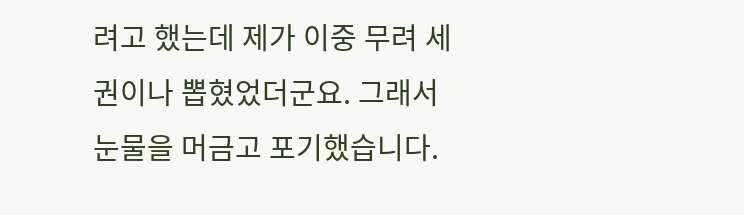려고 했는데 제가 이중 무려 세권이나 뽑혔었더군요. 그래서 눈물을 머금고 포기했습니다.